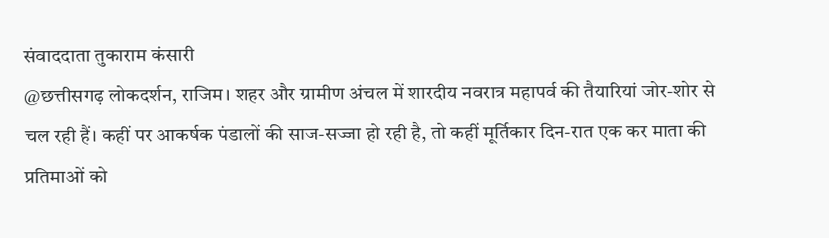संवाददाता तुकाराम कंसारी
@छत्तीसगढ़ लोकदर्शन, राजिम। शहर और ग्रामीण अंचल में शारदीय नवरात्र महापर्व की तैयारियां जोर-शोर से चल रही हैं। कहीं पर आकर्षक पंडालों की साज-सज्जा हो रही है, तो कहीं मूर्तिकार दिन-रात एक कर माता की प्रतिमाओं को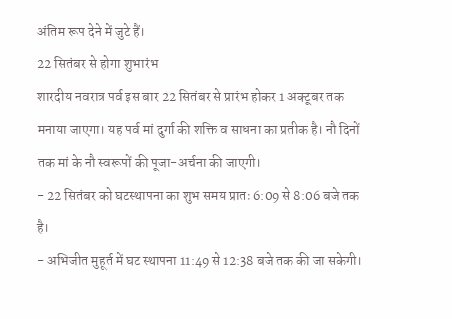अंतिम रूप देने में जुटे हैं।
22 सितंबर से होगा शुभारंभ
शारदीय नवरात्र पर्व इस बार 22 सितंबर से प्रारंभ होकर 1 अक्टूबर तक मनाया जाएगा। यह पर्व मां दुर्गा की शक्ति व साधना का प्रतीक है। नौ दिनों तक मां के नौ स्वरूपों की पूजा-अर्चना की जाएगी।
- 22 सितंबर को घटस्थापना का शुभ समय प्रातः 6:09 से 8:06 बजे तक है।
- अभिजीत मुहूर्त में घट स्थापना 11:49 से 12:38 बजे तक की जा सकेगी।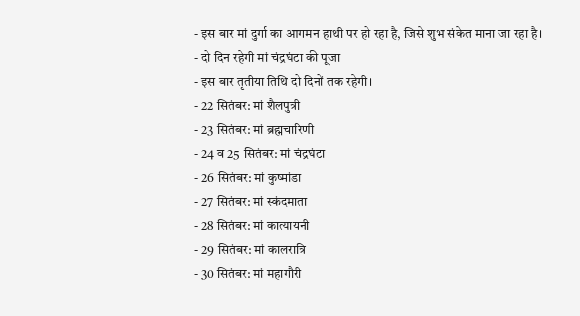- इस बार मां दुर्गा का आगमन हाथी पर हो रहा है, जिसे शुभ संकेत माना जा रहा है।
- दो दिन रहेगी मां चंद्रघंटा की पूजा
- इस बार तृतीया तिथि दो दिनों तक रहेगी।
- 22 सितंबर: मां शैलपुत्री
- 23 सितंबर: मां ब्रह्मचारिणी
- 24 व 25 सितंबर: मां चंद्रघंटा
- 26 सितंबर: मां कुष्मांडा
- 27 सितंबर: मां स्कंदमाता
- 28 सितंबर: मां कात्यायनी
- 29 सितंबर: मां कालरात्रि
- 30 सितंबर: मां महागौरी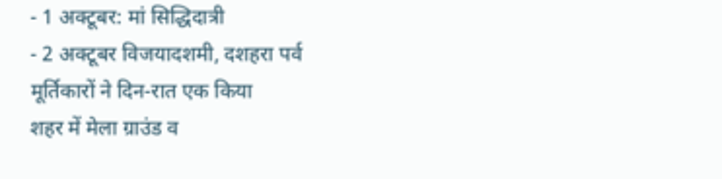- 1 अक्टूबर: मां सिद्धिदात्री
- 2 अक्टूबर विजयादशमी, दशहरा पर्व
मूर्तिकारों ने दिन-रात एक किया
शहर में मेला ग्राउंड व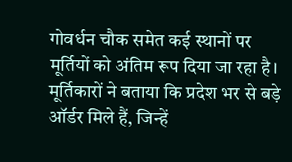गोवर्धन चौक समेत कई स्थानों पर मूर्तियों को अंतिम रूप दिया जा रहा है। मूर्तिकारों ने बताया कि प्रदेश भर से बड़े ऑर्डर मिले हैं, जिन्हें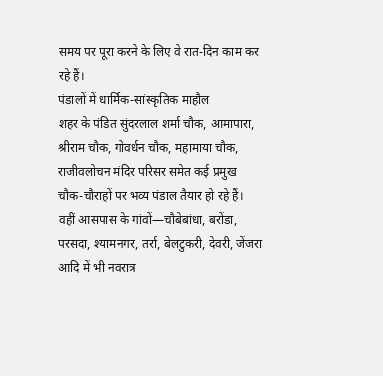समय पर पूरा करने के लिए वे रात-दिन काम कर रहे हैं।
पंडालों में धार्मिक-सांस्कृतिक माहौल
शहर के पंडित सुंदरलाल शर्मा चौक, आमापारा, श्रीराम चौक, गोवर्धन चौक, महामाया चौक, राजीवलोचन मंदिर परिसर समेत कई प्रमुख चौक-चौराहों पर भव्य पंडाल तैयार हो रहे हैं। वहीं आसपास के गांवों—चौबेबांधा, बरोंडा, परसदा, श्यामनगर, तर्रा, बेलटुकरी, देवरी, जेंजरा आदि में भी नवरात्र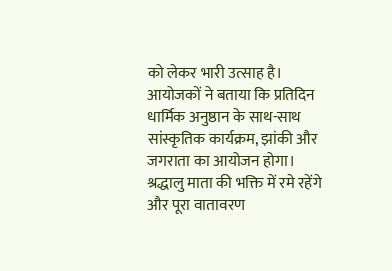को लेकर भारी उत्साह है।
आयोजकों ने बताया कि प्रतिदिन धार्मिक अनुष्ठान के साथ-साथ सांस्कृतिक कार्यक्रम, झांकी और जगराता का आयोजन होगा। श्रद्धालु माता की भक्ति में रमे रहेंगे और पूरा वातावरण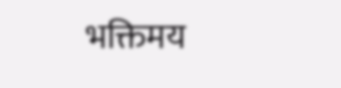भक्तिमय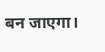बन जाएगा।